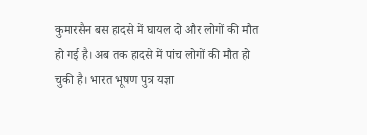कुमारसैन बस हादसे में घायल दो और लोगों की मौत हो गई है। अब तक हादसे में पांच लोगों की मौत हो चुकी है। भारत भूषण पुत्र यज्ञा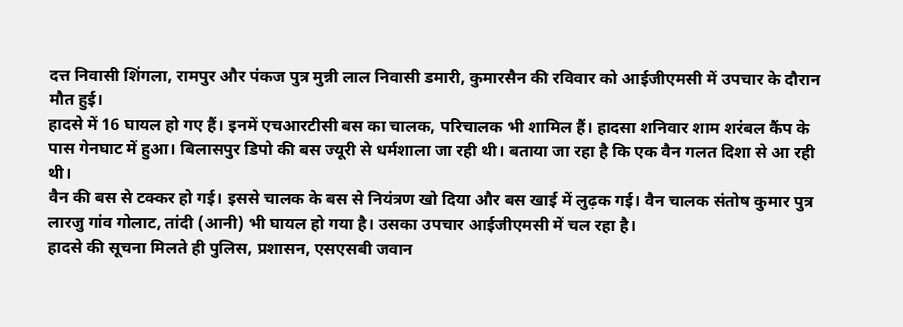दत्त निवासी शिंगला, रामपुर और पंकज पुत्र मुन्नी लाल निवासी डमारी, कुमारसैन की रविवार को आईजीएमसी में उपचार के दौरान मौत हुई।
हादसे में 16 घायल हो गए हैं। इनमें एचआरटीसी बस का चालक, परिचालक भी शामिल हैं। हादसा शनिवार शाम शरंबल कैंप के पास गेनघाट में हुआ। बिलासपुर डिपो की बस ज्यूरी से धर्मशाला जा रही थी। बताया जा रहा है कि एक वैन गलत दिशा से आ रही थी।
वैन की बस से टक्कर हो गई। इससे चालक के बस से नियंत्रण खो दिया और बस खाई में लुढ़क गई। वैन चालक संतोष कुमार पुत्र लारजु गांव गोलाट, तांदी (आनी) भी घायल हो गया है। उसका उपचार आईजीएमसी में चल रहा है।
हादसे की सूचना मिलते ही पुलिस, प्रशासन, एसएसबी जवान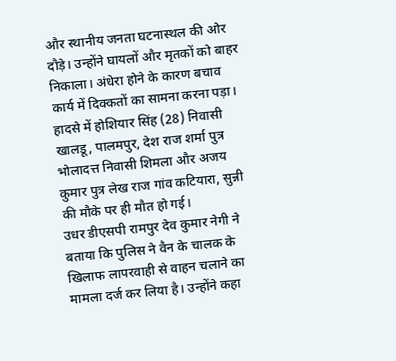और स्थानीय जनता घटनास्थल की ओर दौड़े। उन्होंने घायलों और मृतकों को बाहर निकाला। अंधेरा होने के कारण बचाव कार्य में दिक्कतों का सामना करना पड़ा।
हादसे में होशियार सिंह (28) निवासी खालडू, पालमपुर, देश राज शर्मा पुत्र भोलादत्त निवासी शिमला और अजय कुमार पुत्र लेख राज गांव कटियारा, सुन्नी की मौके पर ही मौत हो गई।
उधर डीएसपी रामपुर देव कुमार नेगी ने बताया कि पुलिस ने वैन के चालक के खिलाफ लापरवाही से वाहन चलाने का मामला दर्ज कर लिया है। उन्होंने कहा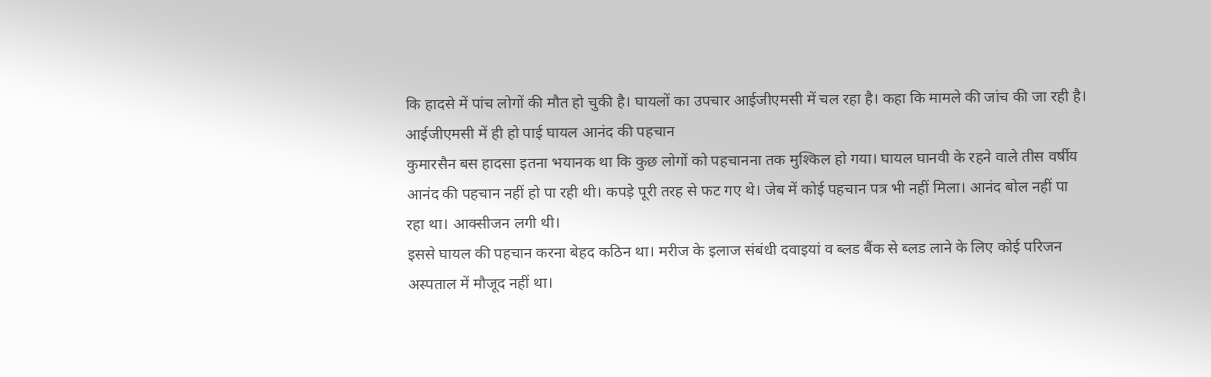कि हादसे में पांच लोगों की मौत हो चुकी है। घायलों का उपचार आईजीएमसी में चल रहा है। कहा कि मामले की जांच की जा रही है।
आईजीएमसी में ही हो पाई घायल आनंद की पहचान
कुमारसैन बस हादसा इतना भयानक था कि कुछ लोगों को पहचानना तक मुश्किल हो गया। घायल घानवी के रहने वाले तीस वर्षीय आनंद की पहचान नहीं हो पा रही थी। कपड़े पूरी तरह से फट गए थे। जेब में कोई पहचान पत्र भी नहीं मिला। आनंद बोल नहीं पा रहा था। आक्सीजन लगी थी।
इससे घायल की पहचान करना बेहद कठिन था। मरीज के इलाज संबंधी दवाइयां व ब्लड बैंक से ब्लड लाने के लिए कोई परिजन अस्पताल में मौजूद नहीं था।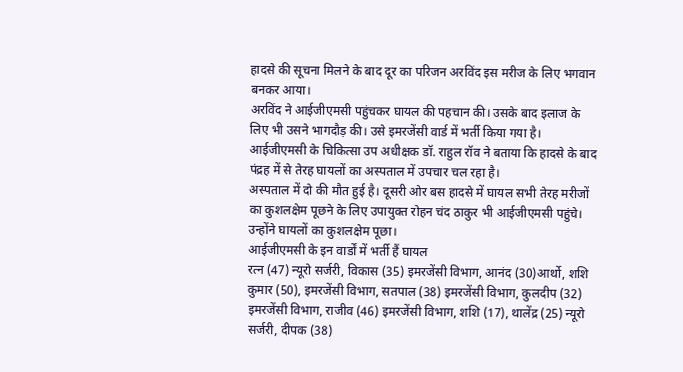हादसे की सूचना मिलने के बाद दूर का परिजन अरविंद इस मरीज के लिए भगवान बनकर आया।
अरविंद ने आईजीएमसी पहुंचकर घायल की पहचान की। उसके बाद इलाज के लिए भी उसने भागदौड़ की। उसे इमरजेंसी वार्ड में भर्ती किया गया है। आईजीएमसी के चिकित्सा उप अधीक्षक डॉ. राहुल रॉव ने बताया कि हादसे के बाद पंद्रह में से तेरह घायलों का अस्पताल में उपचार चल रहा है।
अस्पताल में दो की मौत हुई है। दूसरी ओर बस हादसे में घायल सभी तेरह मरीजों का कुशलक्षेम पूछने के लिए उपायुक्त रोहन चंद ठाकुर भी आईजीएमसी पहुंचे। उन्होंने घायलों का कुशलक्षेम पूछा।
आईजीएमसी के इन वार्डों में भर्ती हैं घायल
रत्न (47) न्यूरो सर्जरी, विकास (35) इमरजेंसी विभाग, आनंद (30)आर्थो, शशि कुमार (50), इमरजेंसी विभाग, सतपाल (38) इमरजेंसी विभाग, कुलदीप (32) इमरजेंसी विभाग, राजीव (46) इमरजेंसी विभाग, शशि (17), थालेंद्र (25) न्यूरो सर्जरी, दीपक (38)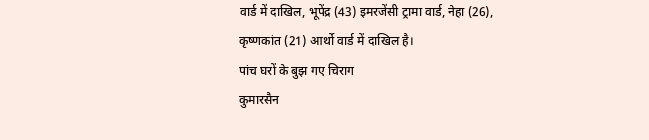वार्ड में दाखिल, भूपेंद्र (43) इमरजेंसी ट्रामा वार्ड, नेहा (26), कृष्णकांत (21) आर्थो वार्ड में दाखिल है।
पांच घरों के बुझ गए चिराग
कुमारसैन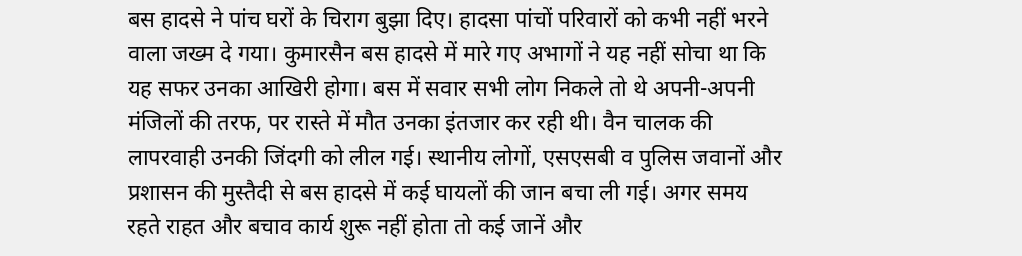बस हादसे ने पांच घरों के चिराग बुझा दिए। हादसा पांचों परिवारों को कभी नहीं भरने वाला जख्म दे गया। कुमारसैन बस हादसे में मारे गए अभागों ने यह नहीं सोचा था कि यह सफर उनका आखिरी होगा। बस में सवार सभी लोग निकले तो थे अपनी-अपनी मंजिलों की तरफ, पर रास्ते में मौत उनका इंतजार कर रही थी। वैन चालक की लापरवाही उनकी जिंदगी को लील गई। स्थानीय लोगों, एसएसबी व पुलिस जवानों और प्रशासन की मुस्तैदी से बस हादसे में कई घायलों की जान बचा ली गई। अगर समय रहते राहत और बचाव कार्य शुरू नहीं होता तो कई जानें और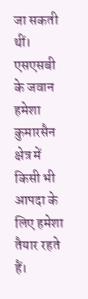जा सकती थीं। एसएसबी के जवान हमेशा कुमारसैन क्षेत्र में किसी भी आपदा के लिए हमेशा तैयार रहते हैं।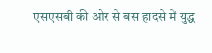एसएसबी की ओर से बस हादसे में युद्ध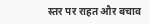स्तर पर राहत और बचाव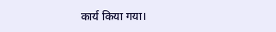कार्य किया गया।